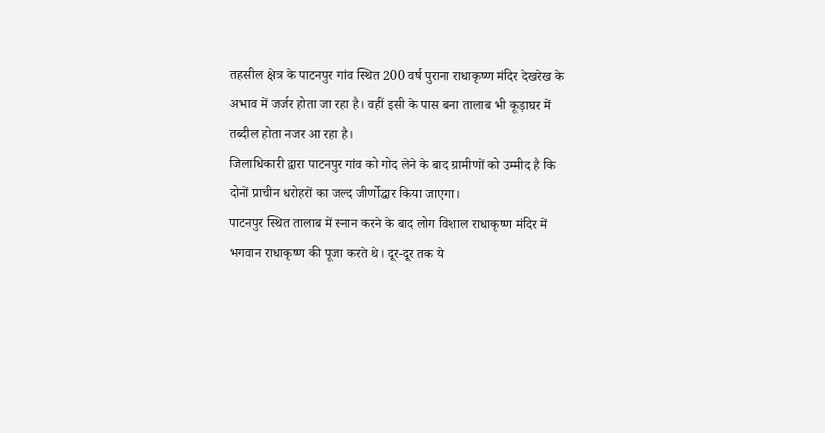तहसील क्षेत्र के पाटनपुर गांव स्थित 200 वर्ष पुराना राधाकृष्ण मंदिर देखरेख के अभाव में जर्जर होता जा रहा है। वहीं इसी के पास बना तालाब भी कूड़ाघर में तब्दील होता नजर आ रहा है।
जिलाधिकारी द्वारा पाटनपुर गांव को गोद लेने के बाद ग्रामीणों को उम्मीद है कि दोनों प्राचीन धरोहरों का जल्द जीर्णोद्धार किया जाएगा।
पाटनपुर स्थित तालाब में स्नान करने के बाद लोग विशाल राधाकृष्ण मंदिर में भगवान राधाकृष्ण की पूजा करते थे। दूर-दूर तक ये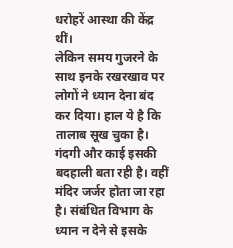धरोहरें आस्था की केंद्र थीं।
लेकिन समय गुजरने के साथ इनके रखरखाव पर लोगों ने ध्यान देना बंद कर दिया। हाल ये है कि तालाब सूख चुका है। गंदगी और काई इसकी बदहाली बता रही है। वहीं मंदिर जर्जर होता जा रहा है। संबंधित विभाग के ध्यान न देने से इसके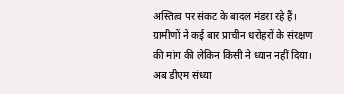अस्तित्व पर संकट के बादल मंडरा रहे हैं।
ग्रामीणों ने कई बार प्राचीन धरोहरों के संरक्षण की मांग की लेकिन किसी ने ध्यान नहीं दिया। अब डीएम संध्या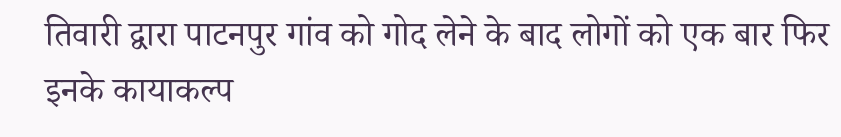तिवारी द्वारा पाटनपुर गांव को गोद लेने के बाद लोगों को एक बार फिर इनके कायाकल्प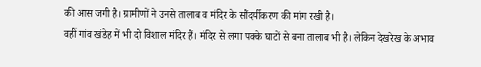की आस जगी है। ग्रामीणों ने उनसे तालाब व मंदिर के सौंदर्यीकरण की मांग रखी है।
वहीं गांव खंडेह में भी दो विशाल मंदिर हैं। मंदिर से लगा पक्के घाटों से बना तालाब भी है। लेकिन देखरेख के अभाव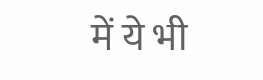में ये भी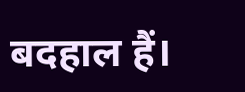बदहाल हैं।